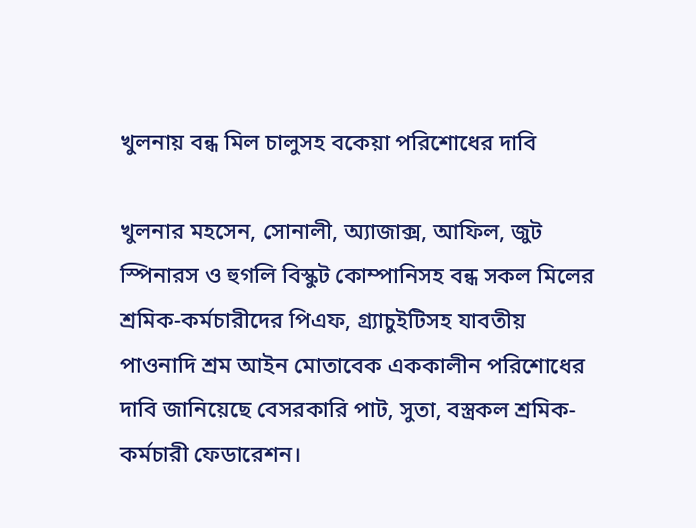খুলনায় বন্ধ মিল চালুসহ বকেয়া পরিশোধের দাবি

খুলনার মহসেন, সোনালী, অ্যাজাক্স, আফিল, জুট স্পিনারস ও হুগলি বিস্কুট কোম্পানিসহ বন্ধ সকল মিলের শ্রমিক-কর্মচারীদের পিএফ, গ্র্যাচুইটিসহ যাবতীয় পাওনাদি শ্রম আইন মোতাবেক এককালীন পরিশোধের দাবি জানিয়েছে বেসরকারি পাট, সুতা, বস্ত্রকল শ্রমিক-কর্মচারী ফেডারেশন।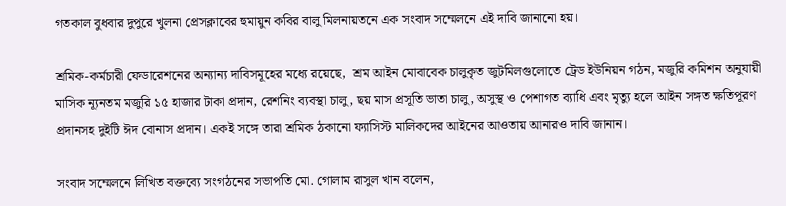গতকাল বুধবার দুপুরে খুলনা প্রেসক্লাবের হুমায়ুন কবির বালু মিলনায়তনে এক সংবাদ সম্মেলনে এই দাবি জানানো হয়।

শ্রমিক-কর্মচারী ফেডারেশনের অন্যান্য দাবিসমূহের মধ্যে রয়েছে,  শ্রম আইন মোবাবেক চালুকৃত জুটমিলগুলোতে ট্রেড ইউনিয়ন গঠন, মজুরি কমিশন অনুযায়ী মাসিক ন্যূনতম মজুরি ১৫ হাজার টাকা প্রদান, রেশনিং ব্যবস্থা চালু, ছয় মাস প্রসূতি ভাতা চালু, অসুস্থ ও পেশাগত ব্যাধি এবং মৃত্যু হলে আইন সঙ্গত ক্ষতিপূরণ প্রদানসহ দুইটি ঈদ বোনাস প্রদান। একই সঙ্গে তারা শ্রমিক ঠকানো ফ্যাসিস্ট মালিকদের আইনের আওতায় আনারও দাবি জানান।

সংবাদ সম্মেলনে লিখিত বক্তব্যে সংগঠনের সভাপতি মো. গোলাম রাসুল খান বলেন,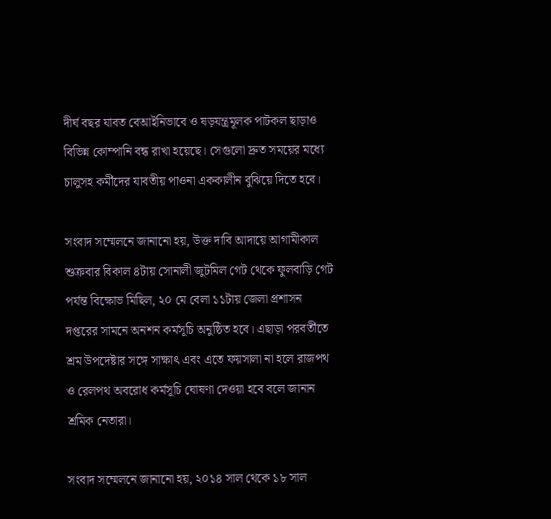দীর্ঘ বছর যাবত বেআইনিভাবে ও ষড়যন্ত্রমূলক পাটকল ছাড়াও বিভিন্ন কোম্পানি বন্ধ রাখা হয়েছে। সেগুলো দ্রুত সময়ের মধ্যে চালুসহ কর্মীদের যাবতীয় পাওনা এককালীন বুঝিয়ে দিতে হবে।

সংবাদ সম্মেলনে জানানো হয়, উক্ত দাবি আদায়ে আগামীকাল শুক্রবার বিকাল ৪টায় সোনালী জুটমিল গেট থেকে ফুলবাড়ি গেট পর্যন্ত বিক্ষোভ মিছিল, ২০ মে বেলা ১১টায় জেলা প্রশাসন দপ্তরের সামনে অনশন কর্মসূচি অনুষ্ঠিত হবে। এছাড়া পরবর্তীতে শ্রম উপদেষ্টার সঙ্গে সাক্ষাৎ এবং এতে ফয়সালা না হলে রাজপথ ও রেলপথ অবরোধ কর্মসূচি ঘোষণা দেওয়া হবে বলে জানান শ্রমিক নেতারা।

সংবাদ সম্মেলনে জানানো হয়, ২০১৪ সাল থেকে ১৮ সাল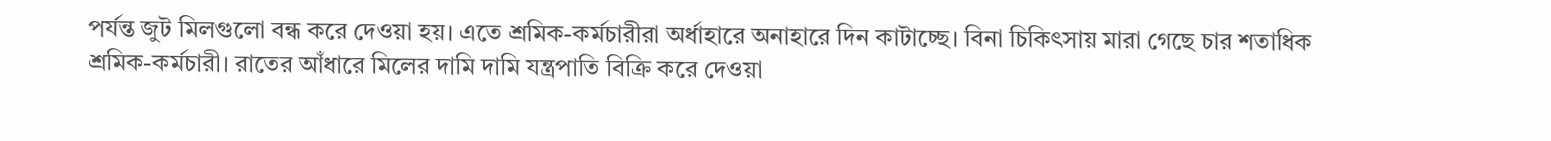পর্যন্ত জুট মিলগুলো বন্ধ করে দেওয়া হয়। এতে শ্রমিক-কর্মচারীরা অর্ধাহারে অনাহারে দিন কাটাচ্ছে। বিনা চিকিৎসায় মারা গেছে চার শতাধিক শ্রমিক-কর্মচারী। রাতের আঁধারে মিলের দামি দামি যন্ত্রপাতি বিক্রি করে দেওয়া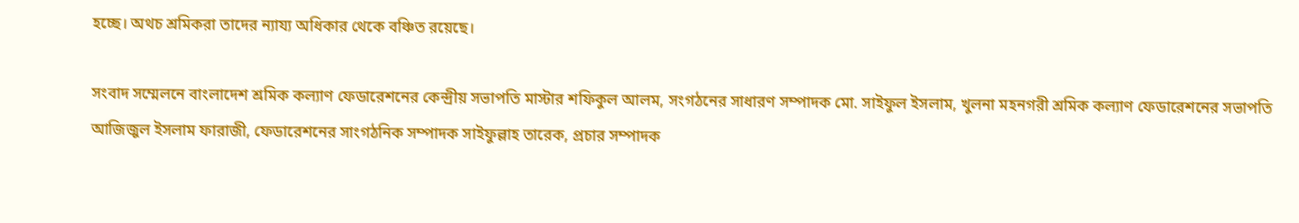হচ্ছে। অথচ শ্রমিকরা তাদের ন্যায্য অধিকার থেকে বঞ্চিত রয়েছে।

সংবাদ সম্মেলনে বাংলাদেশ শ্রমিক কল্যাণ ফেডারেশনের কেন্দ্রীয় সভাপতি মাস্টার শফিকুল আলম, সংগঠনের সাধারণ সম্পাদক মো. সাইফুল ইসলাম, খুলনা মহনগরী শ্রমিক কল্যাণ ফেডারেশনের সভাপতি আজিজুল ইসলাম ফারাজী, ফেডারেশনের সাংগঠনিক সম্পাদক সাইফুল্লাহ তারেক, প্রচার সম্পাদক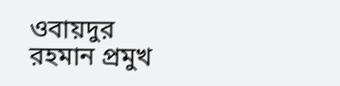ওবায়দুর রহমান প্রমুখ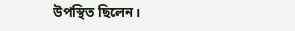উপস্থিত ছিলেন।